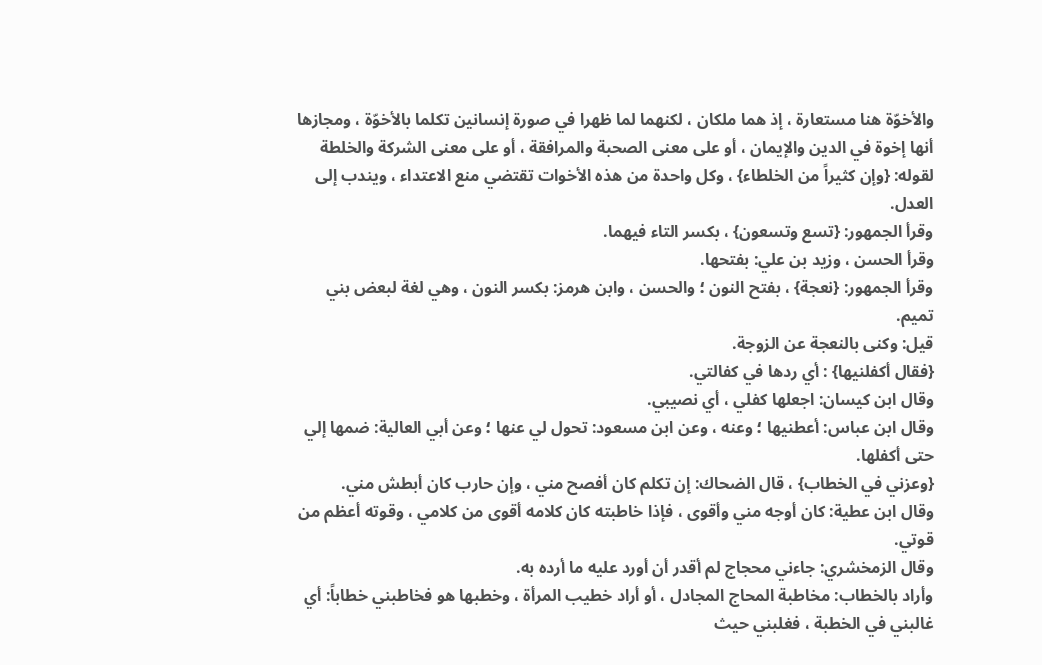والأخوّة هنا مستعارة ، إذ هما ملكان ، لكنهما لما ظهرا في صورة إنسانين تكلما بالأخوّة ، ومجازها أنها إخوة في الدين والإيمان ، أو على معنى الصحبة والمرافقة ، أو على معنى الشركة والخلطة لقوله: {وإن كثيراً من الخلطاء} ، وكل واحدة من هذه الأخوات تقتضي منع الاعتداء ، ويندب إلى العدل.
وقرأ الجمهور: {تسع وتسعون} ، بكسر التاء فيهما.
وقرأ الحسن ، وزيد بن علي: بفتحها.
وقرأ الجمهور: {نعجة} ، بفتح النون ؛ والحسن ، وابن هرمز: بكسر النون ، وهي لغة لبعض بني تميم.
قيل: وكنى بالنعجة عن الزوجة.
{فقال أكفلنيها} : أي ردها في كفالتي.
وقال ابن كيسان: اجعلها كفلي ، أي نصيبي.
وقال ابن عباس: أعطنيها ؛ وعنه ، وعن ابن مسعود: تحول لي عنها ؛ وعن أبي العالية: ضمها إلي حتى أكفلها.
{وعزني في الخطاب} ، قال الضحاك: إن تكلم كان أفصح مني ، وإن حارب كان أبطش مني.
وقال ابن عطية: كان أوجه مني وأقوى ، فإذا خاطبته كان كلامه أقوى من كلامي ، وقوته أعظم من قوتي.
وقال الزمخشري: جاءني محجاج لم أقدر أن أورد عليه ما أرده به.
وأراد بالخطاب: مخاطبة المحاج المجادل ، أو أراد خطيب المرأة ، وخطبها هو فخاطبني خطاباً: أي غالبني في الخطبة ، فغلبني حيث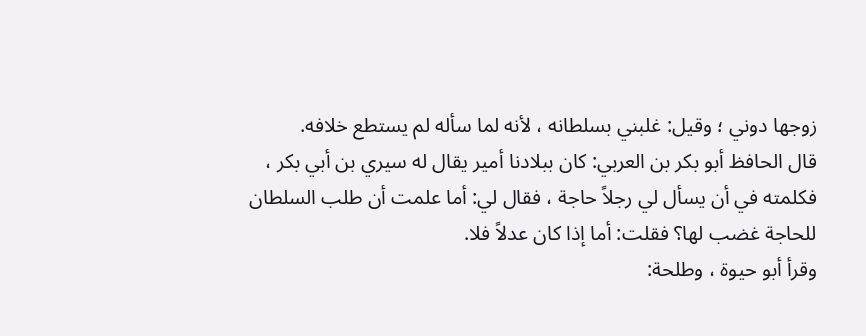زوجها دوني ؛ وقيل: غلبني بسلطانه ، لأنه لما سأله لم يستطع خلافه.
قال الحافظ أبو بكر بن العربي: كان ببلادنا أمير يقال له سيري بن أبي بكر ، فكلمته في أن يسأل لي رجلاً حاجة ، فقال لي: أما علمت أن طلب السلطان للحاجة غضب لها؟ فقلت: أما إذا كان عدلاً فلا.
وقرأ أبو حيوة ، وطلحة: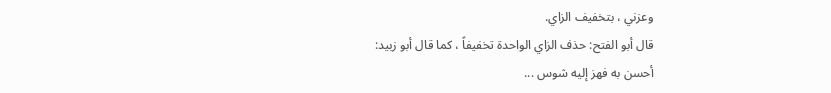وعزني ، بتخفيف الزاي.
قال أبو الفتح: حذف الزاي الواحدة تخفيفاً ، كما قال أبو زبيد:
أحسن به فهز إليه شوس ...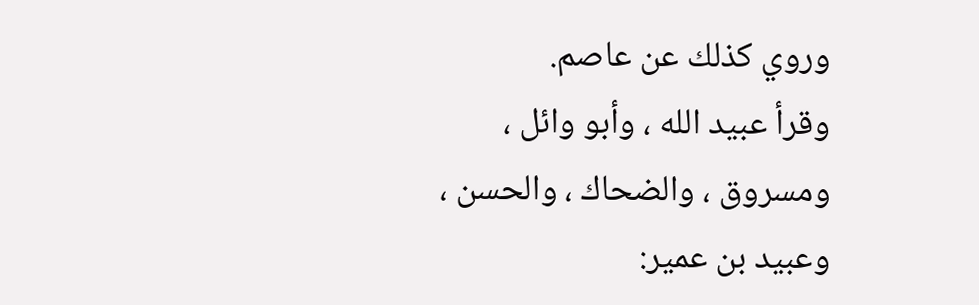وروي كذلك عن عاصم.
وقرأ عبيد الله ، وأبو وائل ، ومسروق ، والضحاك ، والحسن ، وعبيد بن عمير: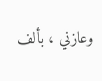وعازني ، بألف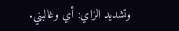وتشديد الزاي: أي وغالبني.